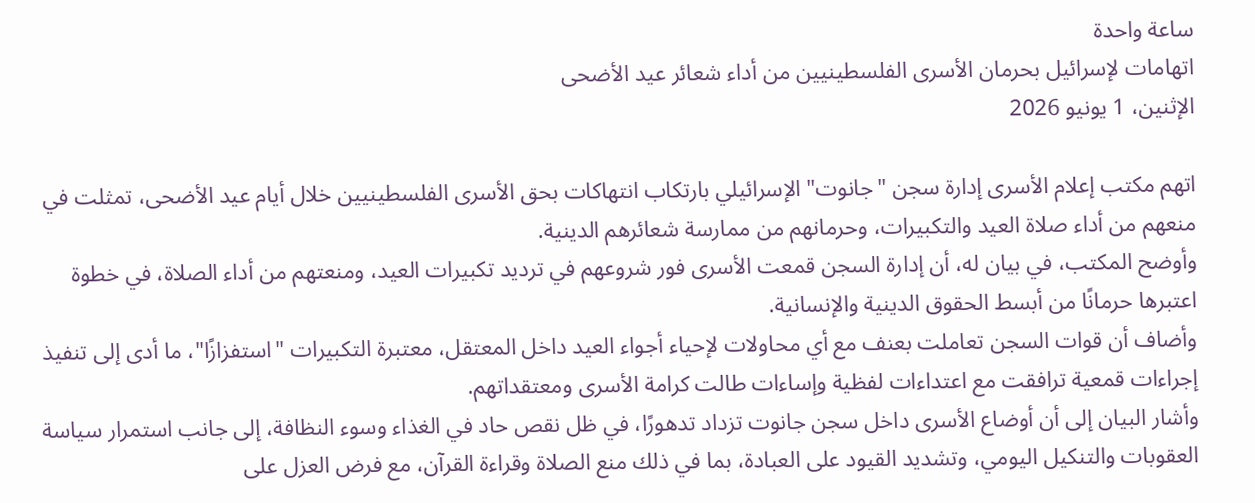ساعة واحدة
اتهامات لإسرائيل بحرمان الأسرى الفلسطينيين من أداء شعائر عيد الأضحى
الإثنين، 1 يونيو 2026

اتهم مكتب إعلام الأسرى إدارة سجن "جانوت" الإسرائيلي بارتكاب انتهاكات بحق الأسرى الفلسطينيين خلال أيام عيد الأضحى، تمثلت في منعهم من أداء صلاة العيد والتكبيرات، وحرمانهم من ممارسة شعائرهم الدينية.
وأوضح المكتب، في بيان له، أن إدارة السجن قمعت الأسرى فور شروعهم في ترديد تكبيرات العيد، ومنعتهم من أداء الصلاة، في خطوة اعتبرها حرمانًا من أبسط الحقوق الدينية والإنسانية.
وأضاف أن قوات السجن تعاملت بعنف مع أي محاولات لإحياء أجواء العيد داخل المعتقل، معتبرة التكبيرات "استفزازًا"، ما أدى إلى تنفيذ إجراءات قمعية ترافقت مع اعتداءات لفظية وإساءات طالت كرامة الأسرى ومعتقداتهم.
وأشار البيان إلى أن أوضاع الأسرى داخل سجن جانوت تزداد تدهورًا، في ظل نقص حاد في الغذاء وسوء النظافة، إلى جانب استمرار سياسة العقوبات والتنكيل اليومي، وتشديد القيود على العبادة، بما في ذلك منع الصلاة وقراءة القرآن، مع فرض العزل على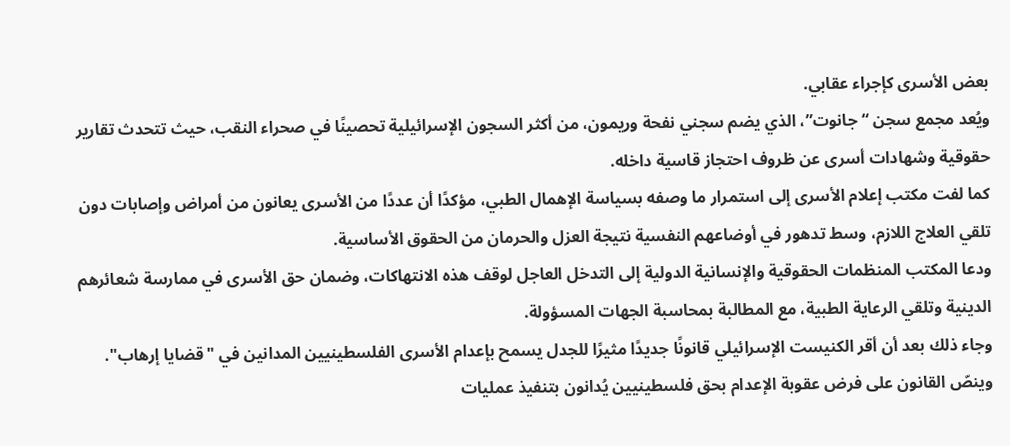بعض الأسرى كإجراء عقابي.
ويُعد مجمع سجن “جانوت”، الذي يضم سجني نفحة وريمون، من أكثر السجون الإسرائيلية تحصينًا في صحراء النقب، حيث تتحدث تقارير حقوقية وشهادات أسرى عن ظروف احتجاز قاسية داخله.
كما لفت مكتب إعلام الأسرى إلى استمرار ما وصفه بسياسة الإهمال الطبي، مؤكدًا أن عددًا من الأسرى يعانون من أمراض وإصابات دون تلقي العلاج اللازم، وسط تدهور في أوضاعهم النفسية نتيجة العزل والحرمان من الحقوق الأساسية.
ودعا المكتب المنظمات الحقوقية والإنسانية الدولية إلى التدخل العاجل لوقف هذه الانتهاكات، وضمان حق الأسرى في ممارسة شعائرهم الدينية وتلقي الرعاية الطبية، مع المطالبة بمحاسبة الجهات المسؤولة.
وجاء ذلك بعد أن أقر الكنيست الإسرائيلي قانونًا جديدًا مثيرًا للجدل يسمح بإعدام الأسرى الفلسطينيين المدانين في "قضايا إرهاب".
وينصّ القانون على فرض عقوبة الإعدام بحق فلسطينيين يُدانون بتنفيذ عمليات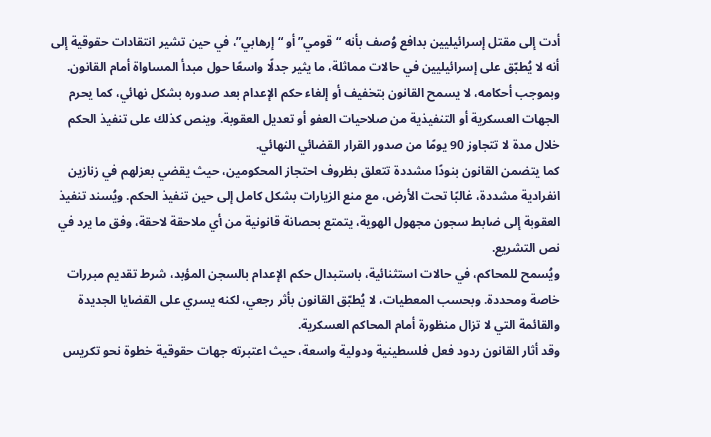أدت إلى مقتل إسرائيليين بدافع وُصف بأنه “قومي” أو “إرهابي”، في حين تشير انتقادات حقوقية إلى أنه لا يُطبّق على إسرائيليين في حالات مماثلة، ما يثير جدلًا واسعًا حول مبدأ المساواة أمام القانون.
وبموجب أحكامه، لا يسمح القانون بتخفيف أو إلغاء حكم الإعدام بعد صدوره بشكل نهائي، كما يحرم الجهات العسكرية أو التنفيذية من صلاحيات العفو أو تعديل العقوبة. وينص كذلك على تنفيذ الحكم خلال مدة لا تتجاوز 90 يومًا من صدور القرار القضائي النهائي.
كما يتضمن القانون بنودًا مشددة تتعلق بظروف احتجاز المحكومين، حيث يقضي بعزلهم في زنازين انفرادية مشددة، غالبًا تحت الأرض، مع منع الزيارات بشكل كامل إلى حين تنفيذ الحكم. ويُسند تنفيذ العقوبة إلى ضابط سجون مجهول الهوية، يتمتع بحصانة قانونية من أي ملاحقة لاحقة، وفق ما يرد في نص التشريع.
ويُسمح للمحاكم، في حالات استثنائية، باستبدال حكم الإعدام بالسجن المؤبد، شرط تقديم مبررات خاصة ومحددة. وبحسب المعطيات، لا يُطبّق القانون بأثر رجعي، لكنه يسري على القضايا الجديدة والقائمة التي لا تزال منظورة أمام المحاكم العسكرية.
وقد أثار القانون ردود فعل فلسطينية ودولية واسعة، حيث اعتبرته جهات حقوقية خطوة نحو تكريس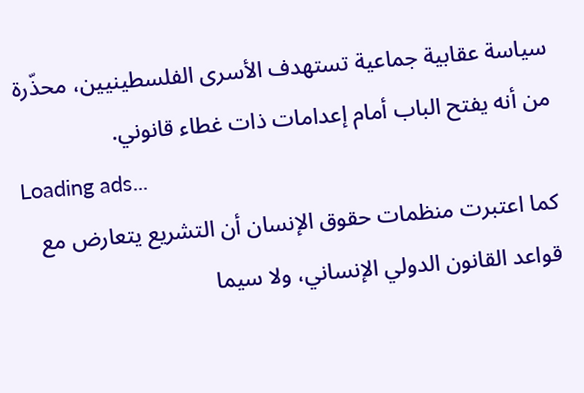سياسة عقابية جماعية تستهدف الأسرى الفلسطينيين، محذّرة من أنه يفتح الباب أمام إعدامات ذات غطاء قانوني.
Loading ads...
كما اعتبرت منظمات حقوق الإنسان أن التشريع يتعارض مع قواعد القانون الدولي الإنساني، ولا سيما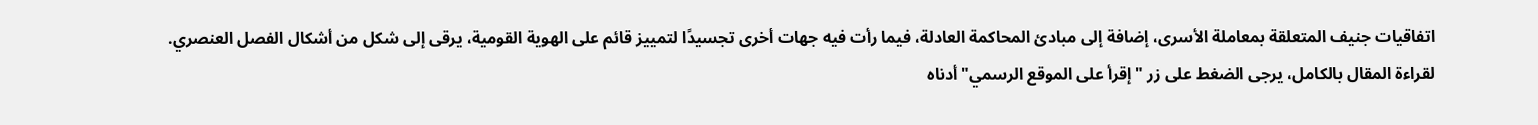اتفاقيات جنيف المتعلقة بمعاملة الأسرى، إضافة إلى مبادئ المحاكمة العادلة، فيما رأت فيه جهات أخرى تجسيدًا لتمييز قائم على الهوية القومية، يرقى إلى شكل من أشكال الفصل العنصري.
لقراءة المقال بالكامل، يرجى الضغط على زر "إقرأ على الموقع الرسمي" أدناه